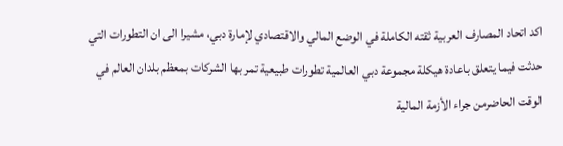اكد اتحاد المصارف العربية ثقته الكاملة في الوضع المالي والاقتصادي لإمارة دبي، مشيرا الى ان التطورات التي حدثت فيما يتعلق باعادة هيكلة مجموعة دبي العالمية تطورات طبيعية تمر بها الشركات بمعظم بلدان العالم في الوقت الحاضرمن جراء الأزمة المالية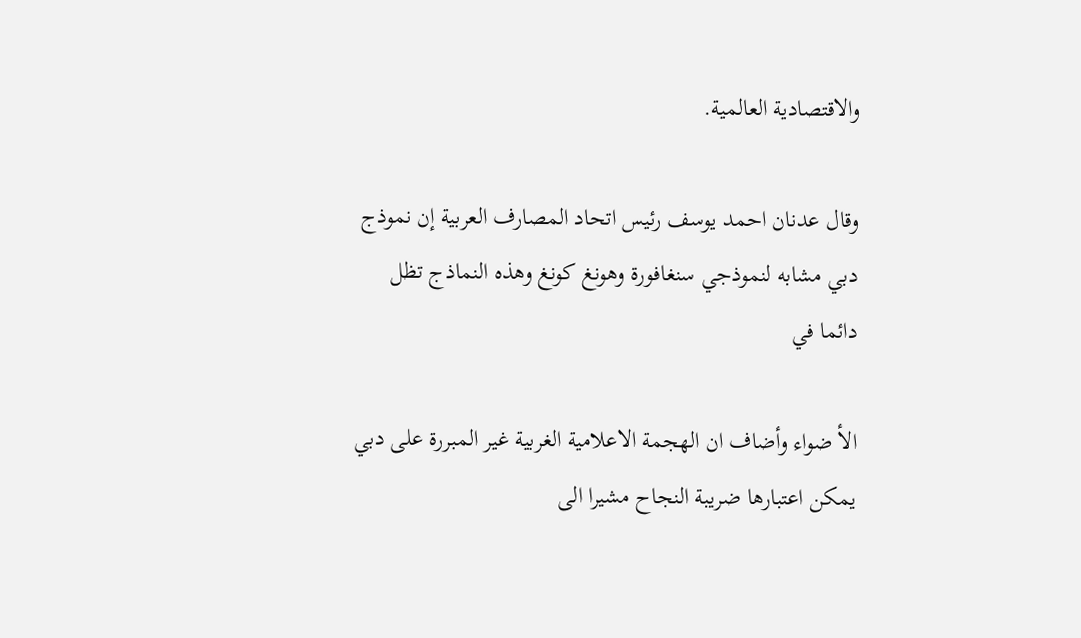والاقتصادية العالمية.

وقال عدنان احمد يوسف رئيس اتحاد المصارف العربية إن نموذج دبي مشابه لنموذجي سنغافورة وهونغ كونغ وهذه النماذج تظل دائما في

الأ ضواء وأضاف ان الهجمة الاعلامية الغربية غير المبررة على دبي يمكن اعتبارها ضريبة النجاح مشيرا الى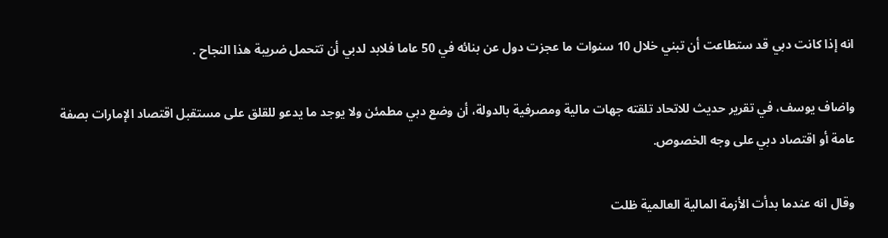انه إذا كانت دبي قد ستطاعت أن تبني خلال 10 سنوات ما عجزت دول عن بنائه في 50 عاما فلابد لدبي أن تتحمل ضريبة هذا النجاح .

واضاف يوسف، في تقرير حديث للاتحاد تلقته جهات مالية ومصرفية بالدولة، أن وضع دبي مطمئن ولا يوجد ما يدعو للقلق على مستقبل اقتصاد الإمارات بصفة عامة أو اقتصاد دبي على وجه الخصوص.

وقال انه عندما بدأت الأزمة المالية العالمية ظلت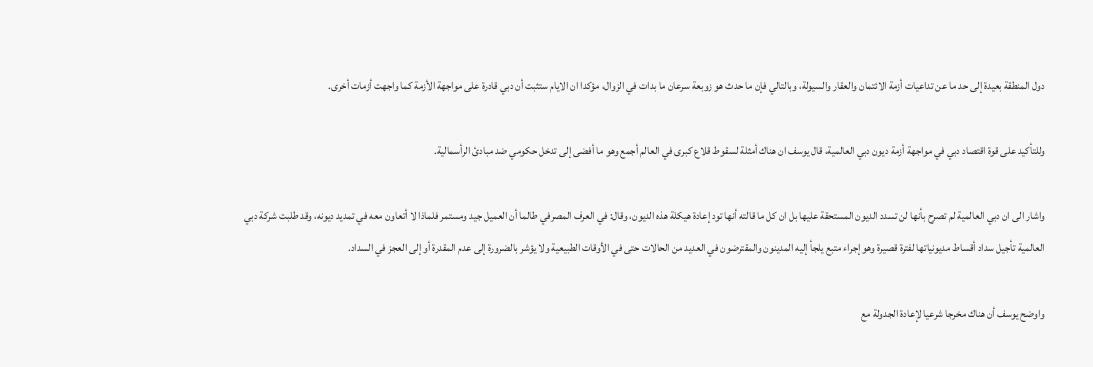دول المنطقة بعيدة إلى حد ما عن تداعيات أزمة الائتمان والعقار والسيولة، وبالتالي فإن ما حدث هو زوبعة سرعان ما بدات في الزوال، مؤكدا ان الايام ستثبت أن دبي قادرة على مواجهة الأزمة كما واجهت أزمات أخرى.

وللتأكيد على قوة اقتصاد دبي في مواجهة أزمة ديون دبي العالمية، قال يوسف ان هناك أمثلة لسقوط قلاع كبرى في العالم أجمع وهو ما أفضى إلى تدخل حكومي ضد مبادئ الرأسمالية.

واشار الى ان دبي العالمية لم تصرح بأنها لن تسدد الديون المستحقة عليها بل ان كل ما قالته أنها تود إعادة هيكلة هذه الديون، وقال: في العرف المصرفي طالما أن العميل جيد ومستمر فلماذا لا أتعاون معه في تمديد ديونه، وقد طلبت شركة دبي العالمية تأجيل سداد أقساط مديونياتها لفترة قصيرة وهو إجراء متبع يلجأ إليه المدينون والمقترضون في العديد من الحالات حتى في الأوقات الطبيعية ولا يؤشر بالضرورة إلى عدم المقدرة أو إلى العجز في السداد.

واوضح يوسف أن هناك مخرجا شرعيا لإعادة الجدولة مع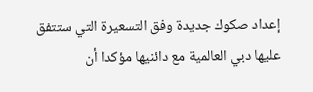إعداد صكوك جديدة وفق التسعيرة التي ستتفق عليها دبي العالمية مع دائنيها مؤكدا أن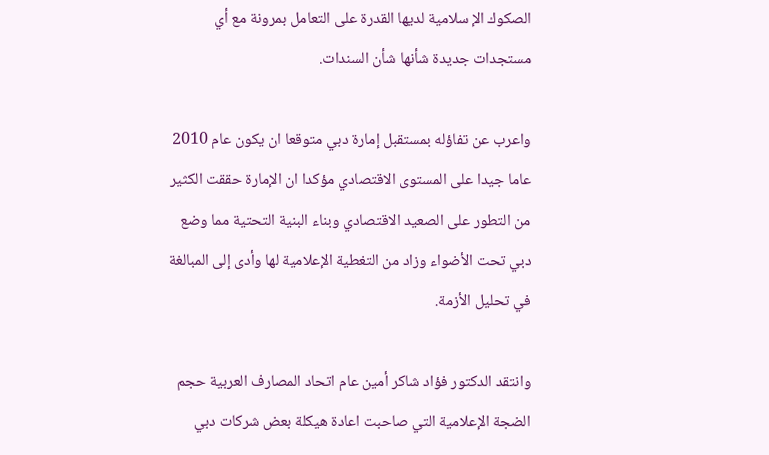الصكوك الإ سلامية لديها القدرة على التعامل بمرونة مع أي مستجدات جديدة شأنها شأن السندات.

واعرب عن تفاؤله بمستقبل إمارة دبي متوقعا ان يكون عام 2010 عاما جيدا على المستوى الاقتصادي مؤكدا ان الإمارة حققت الكثير من التطور على الصعيد الاقتصادي وبناء البنية التحتية مما وضع دبي تحت الأضواء وزاد من التغطية الإعلامية لها وأدى إلى المبالغة في تحليل الأزمة.

وانتقد الدكتور فؤاد شاكر أمين عام اتحاد المصارف العربية حجم الضجة الإعلامية التي صاحبت اعادة هيكلة بعض شركات دبي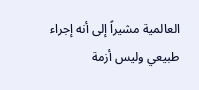العالمية مشيراً إلى أنه إجراء طبيعي وليس أزمة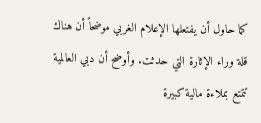كما حاول أن يفتعلها الإعلام الغربي موضحاً أن هناك قلة وراء الإثارة التي حدثت. وأوضح أن دبي العالمية تتمتع بملاءة مالية كبيرة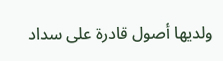ولديها أصول قادرة على سداد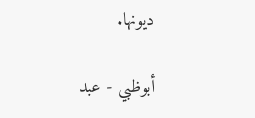ديونها.

أبوظبي - عبد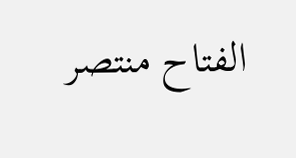الفتاح منتصر